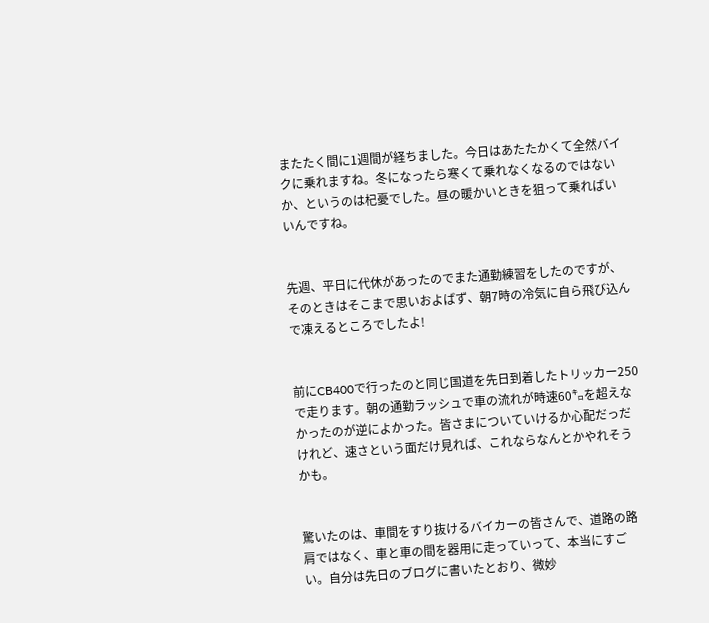またたく間に1週間が経ちました。今日はあたたかくて全然バイクに乗れますね。冬になったら寒くて乗れなくなるのではないか、というのは杞憂でした。昼の暖かいときを狙って乗ればいいんですね。


先週、平日に代休があったのでまた通勤練習をしたのですが、そのときはそこまで思いおよばず、朝7時の冷気に自ら飛び込んで凍えるところでしたよ!


前にCB400で行ったのと同じ国道を先日到着したトリッカー250で走ります。朝の通勤ラッシュで車の流れが時速60㌔を超えなかったのが逆によかった。皆さまについていけるか心配だっだけれど、速さという面だけ見れば、これならなんとかやれそうかも。


驚いたのは、車間をすり抜けるバイカーの皆さんで、道路の路肩ではなく、車と車の間を器用に走っていって、本当にすごい。自分は先日のブログに書いたとおり、微妙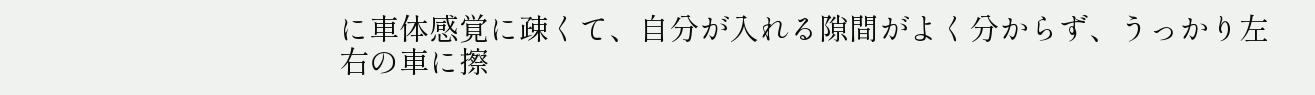に車体感覚に疎くて、自分が入れる隙間がよく分からず、うっかり左右の車に擦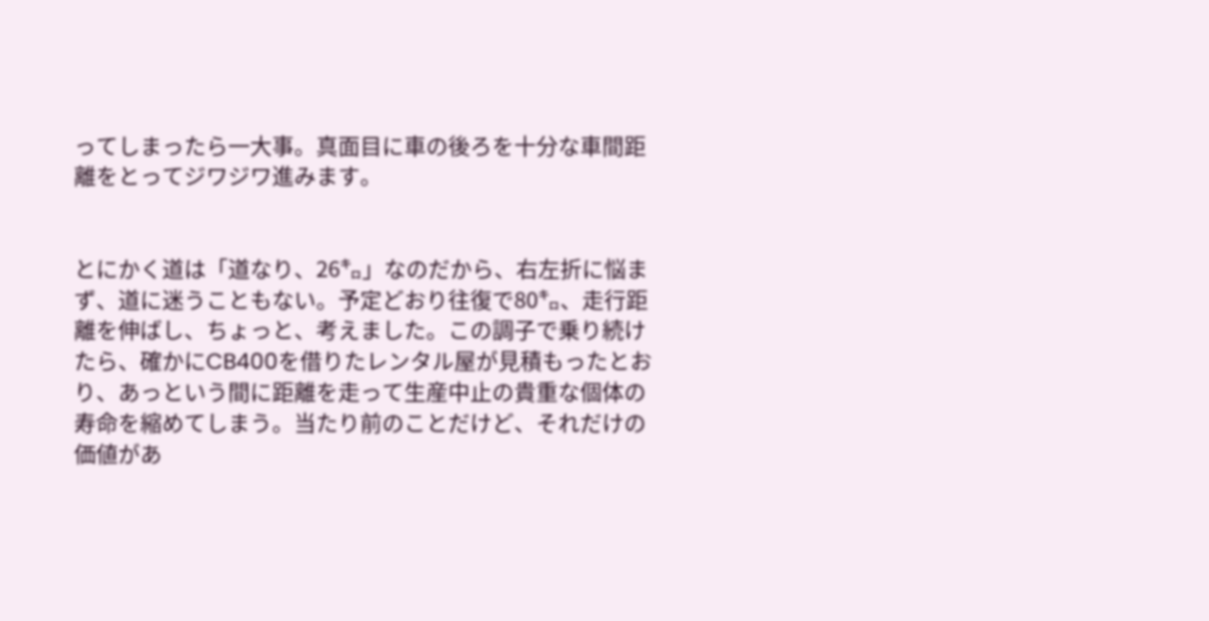ってしまったら一大事。真面目に車の後ろを十分な車間距離をとってジワジワ進みます。


とにかく道は「道なり、26㌔」なのだから、右左折に悩まず、道に迷うこともない。予定どおり往復で80㌔、走行距離を伸ばし、ちょっと、考えました。この調子で乗り続けたら、確かにCB400を借りたレンタル屋が見積もったとおり、あっという間に距離を走って生産中止の貴重な個体の寿命を縮めてしまう。当たり前のことだけど、それだけの価値があ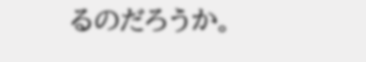るのだろうか。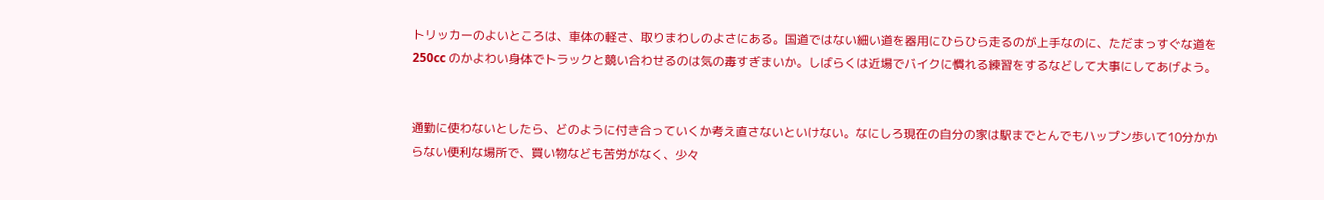トリッカーのよいところは、車体の軽さ、取りまわしのよさにある。国道ではない細い道を器用にひらひら走るのが上手なのに、ただまっすぐな道を 250cc のかよわい身体でトラックと競い合わせるのは気の毒すぎまいか。しばらくは近場でバイクに慣れる練習をするなどして大事にしてあげよう。


通勤に使わないとしたら、どのように付き合っていくか考え直さないといけない。なにしろ現在の自分の家は駅までとんでもハップン歩いて10分かからない便利な場所で、買い物なども苦労がなく、少々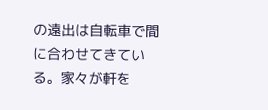の遠出は自転車で間に合わせてきている。家々が軒を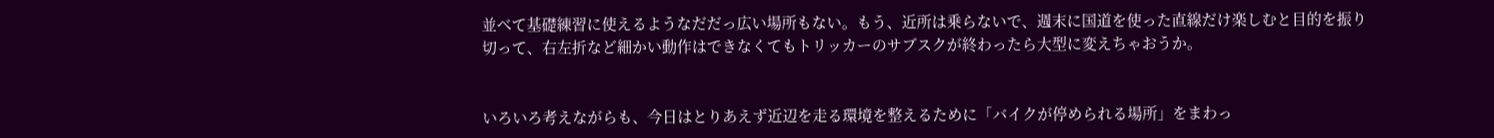並べて基礎練習に使えるようなだだっ広い場所もない。もう、近所は乗らないで、週末に国道を使った直線だけ楽しむと目的を振り切って、右左折など細かい動作はできなくてもトリッカーのサブスクが終わったら大型に変えちゃおうか。


いろいろ考えながらも、今日はとりあえず近辺を走る環境を整えるために「バイクが停められる場所」をまわっ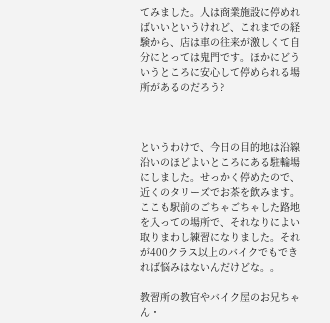てみました。人は商業施設に停めればいいというけれど、これまでの経験から、店は車の往来が激しくて自分にとっては鬼門です。ほかにどういうところに安心して停められる場所があるのだろう?



というわけで、今日の目的地は沿線沿いのほどよいところにある駐輪場にしました。せっかく停めたので、近くのタリーズでお茶を飲みます。ここも駅前のごちゃごちゃした路地を入っての場所で、それなりによい取りまわし練習になりました。それが400クラス以上のバイクでもできれば悩みはないんだけどな。。

教習所の教官やバイク屋のお兄ちゃん・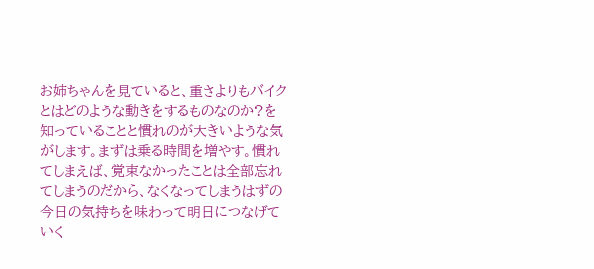お姉ちゃんを見ていると、重さよりもバイクとはどのような動きをするものなのか?を知っていることと慣れのが大きいような気がします。まずは乗る時間を増やす。慣れてしまえば、覚束なかったことは全部忘れてしまうのだから、なくなってしまうはずの今日の気持ちを味わって明日につなげていく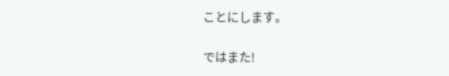ことにします。

ではまた!